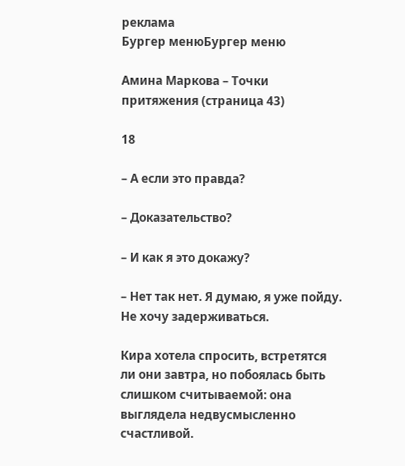реклама
Бургер менюБургер меню

Амина Маркова – Точки притяжения (страница 43)

18

– А если это правда?

– Доказательство?

– И как я это докажу?

– Нет так нет. Я думаю, я уже пойду. Не хочу задерживаться.

Кира хотела спросить, встретятся ли они завтра, но побоялась быть слишком считываемой: она выглядела недвусмысленно счастливой.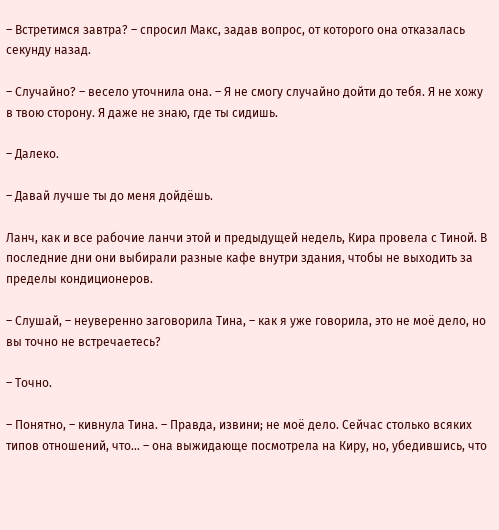– Встретимся завтра? – спросил Макс, задав вопрос, от которого она отказалась секунду назад.

– Случайно? – весело уточнила она. – Я не смогу случайно дойти до тебя. Я не хожу в твою сторону. Я даже не знаю, где ты сидишь.

– Далеко.

– Давай лучше ты до меня дойдёшь.

Ланч, как и все рабочие ланчи этой и предыдущей недель, Кира провела с Тиной. В последние дни они выбирали разные кафе внутри здания, чтобы не выходить за пределы кондиционеров.

– Слушай, – неуверенно заговорила Тина, – как я уже говорила, это не моё дело, но вы точно не встречаетесь?

– Точно.

– Понятно, – кивнула Тина. – Правда, извини; не моё дело. Сейчас столько всяких типов отношений, что… – она выжидающе посмотрела на Киру, но, убедившись, что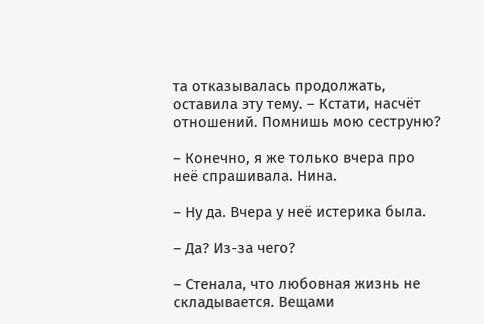та отказывалась продолжать, оставила эту тему. – Кстати, насчёт отношений. Помнишь мою сеструню?

– Конечно, я же только вчера про неё спрашивала. Нина.

– Ну да. Вчера у неё истерика была.

– Да? Из-за чего?

– Стенала, что любовная жизнь не складывается. Вещами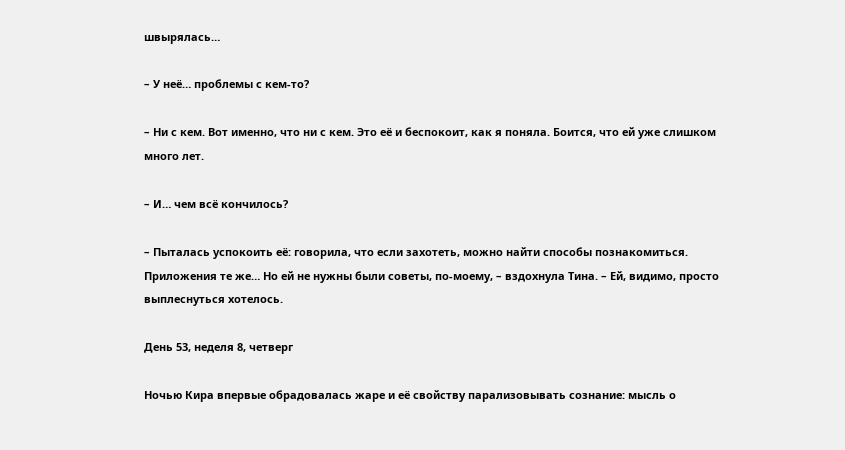швырялась…

– У неё… проблемы с кем-то?

– Ни с кем. Вот именно, что ни с кем. Это её и беспокоит, как я поняла. Боится, что ей уже слишком много лет.

– И… чем всё кончилось?

– Пыталась успокоить её: говорила, что если захотеть, можно найти способы познакомиться. Приложения те же… Но ей не нужны были советы, по-моему, – вздохнула Тина. – Ей, видимо, просто выплеснуться хотелось.

День 53, неделя 8, четверг

Ночью Кира впервые обрадовалась жаре и её свойству парализовывать сознание: мысль о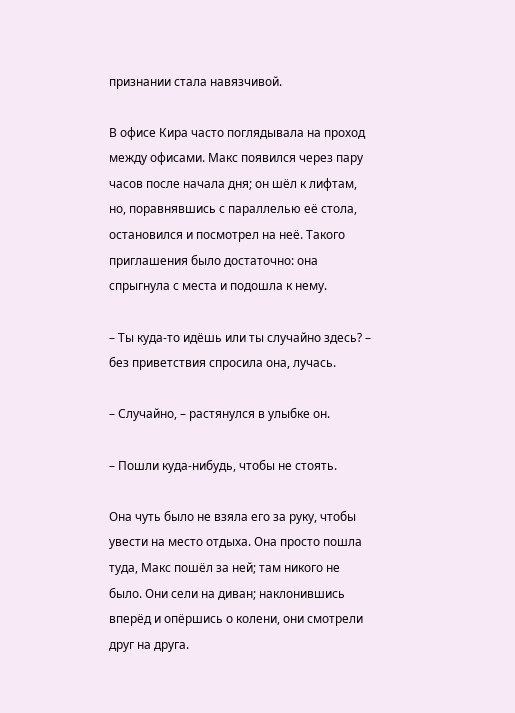признании стала навязчивой.

В офисе Кира часто поглядывала на проход между офисами. Макс появился через пару часов после начала дня; он шёл к лифтам, но, поравнявшись с параллелью её стола, остановился и посмотрел на неё. Такого приглашения было достаточно: она спрыгнула с места и подошла к нему.

– Ты куда-то идёшь или ты случайно здесь? – без приветствия спросила она, лучась.

– Случайно, – растянулся в улыбке он.

– Пошли куда-нибудь, чтобы не стоять.

Она чуть было не взяла его за руку, чтобы увести на место отдыха. Она просто пошла туда, Макс пошёл за ней; там никого не было. Они сели на диван; наклонившись вперёд и опёршись о колени, они смотрели друг на друга.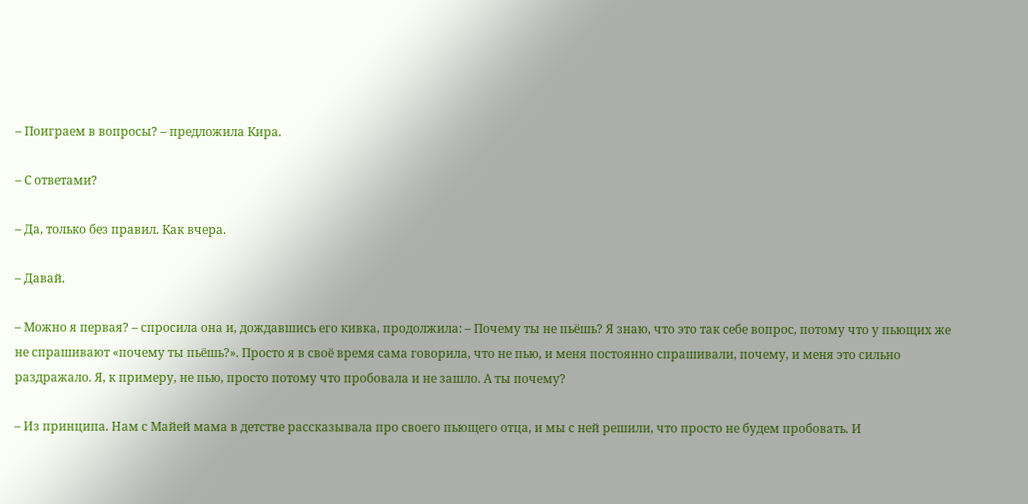– Поиграем в вопросы? – предложила Кира.

– С ответами?

– Да, только без правил. Как вчера.

– Давай.

– Можно я первая? – спросила она и, дождавшись его кивка, продолжила: – Почему ты не пьёшь? Я знаю, что это так себе вопрос, потому что у пьющих же не спрашивают «почему ты пьёшь?». Просто я в своё время сама говорила, что не пью, и меня постоянно спрашивали, почему, и меня это сильно раздражало. Я, к примеру, не пью, просто потому что пробовала и не зашло. А ты почему?

– Из принципа. Нам с Майей мама в детстве рассказывала про своего пьющего отца, и мы с ней решили, что просто не будем пробовать. И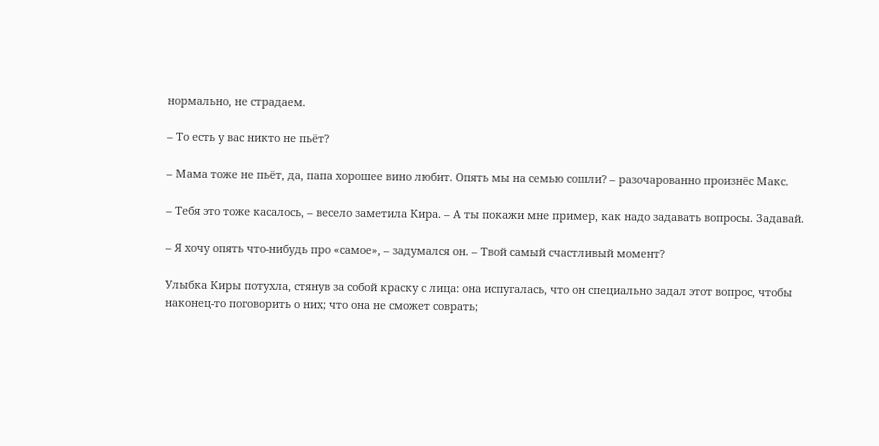нормально, не страдаем.

– То есть у вас никто не пьёт?

– Мама тоже не пьёт, да, папа хорошее вино любит. Опять мы на семью сошли? – разочарованно произнёс Макс.

– Тебя это тоже касалось, – весело заметила Кира. – А ты покажи мне пример, как надо задавать вопросы. Задавай.

– Я хочу опять что-нибудь про «самое», – задумался он. – Твой самый счастливый момент?

Улыбка Киры потухла, стянув за собой краску с лица: она испугалась, что он специально задал этот вопрос, чтобы наконец-то поговорить о них; что она не сможет соврать;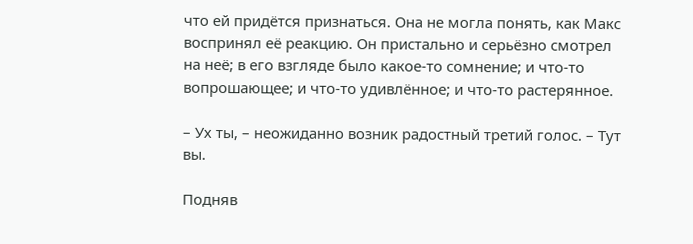что ей придётся признаться. Она не могла понять, как Макс воспринял её реакцию. Он пристально и серьёзно смотрел на неё; в его взгляде было какое-то сомнение; и что-то вопрошающее; и что-то удивлённое; и что-то растерянное.

– Ух ты, – неожиданно возник радостный третий голос. – Тут вы.

Подняв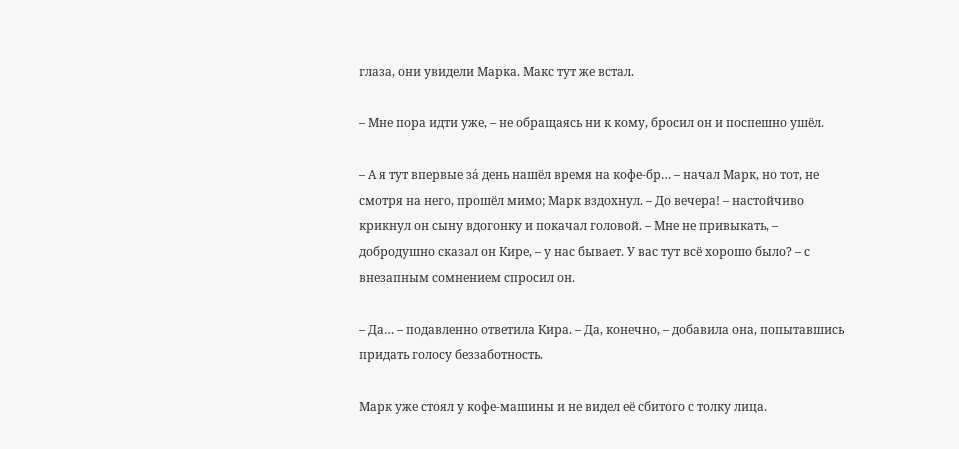глаза, они увидели Марка. Макс тут же встал.

– Мне пора идти уже, – не обращаясь ни к кому, бросил он и поспешно ушёл.

– А я тут впервые за́ день нашёл время на кофе-бр… – начал Марк, но тот, не смотря на него, прошёл мимо; Марк вздохнул. – До вечера! – настойчиво крикнул он сыну вдогонку и покачал головой. – Мне не привыкать, – добродушно сказал он Кире, – у нас бывает. У вас тут всё хорошо было? – с внезапным сомнением спросил он.

– Да… – подавленно ответила Кира. – Да, конечно, – добавила она, попытавшись придать голосу беззаботность.

Марк уже стоял у кофе-машины и не видел её сбитого с толку лица.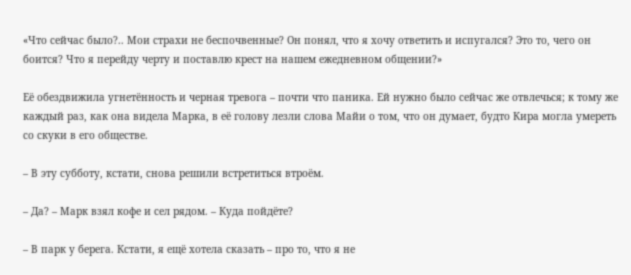«Что сейчас было?.. Мои страхи не беспочвенные? Он понял, что я хочу ответить и испугался? Это то, чего он боится? Что я перейду черту и поставлю крест на нашем ежедневном общении?»

Её обездвижила угнетённость и черная тревога – почти что паника. Ей нужно было сейчас же отвлечься; к тому же каждый раз, как она видела Марка, в её голову лезли слова Майи о том, что он думает, будто Кира могла умереть со скуки в его обществе.

– В эту субботу, кстати, снова решили встретиться втроём.

– Да? – Марк взял кофе и сел рядом. – Куда пойдёте?

– В парк у берега. Кстати, я ещё хотела сказать – про то, что я не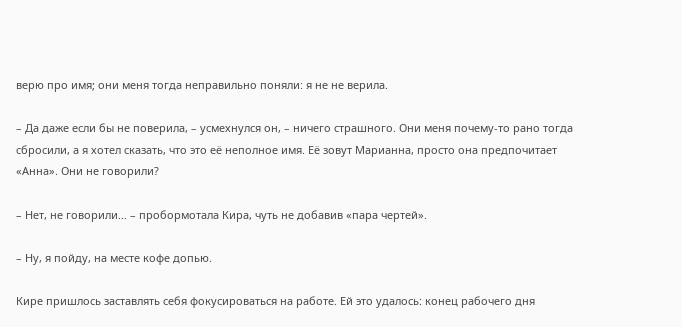верю про имя; они меня тогда неправильно поняли: я не не верила.

– Да даже если бы не поверила, – усмехнулся он, – ничего страшного. Они меня почему-то рано тогда сбросили, а я хотел сказать, что это её неполное имя. Её зовут Марианна, просто она предпочитает «Анна». Они не говорили?

– Нет, не говорили… – пробормотала Кира, чуть не добавив «пара чертей».

– Ну, я пойду, на месте кофе допью.

Кире пришлось заставлять себя фокусироваться на работе. Ей это удалось: конец рабочего дня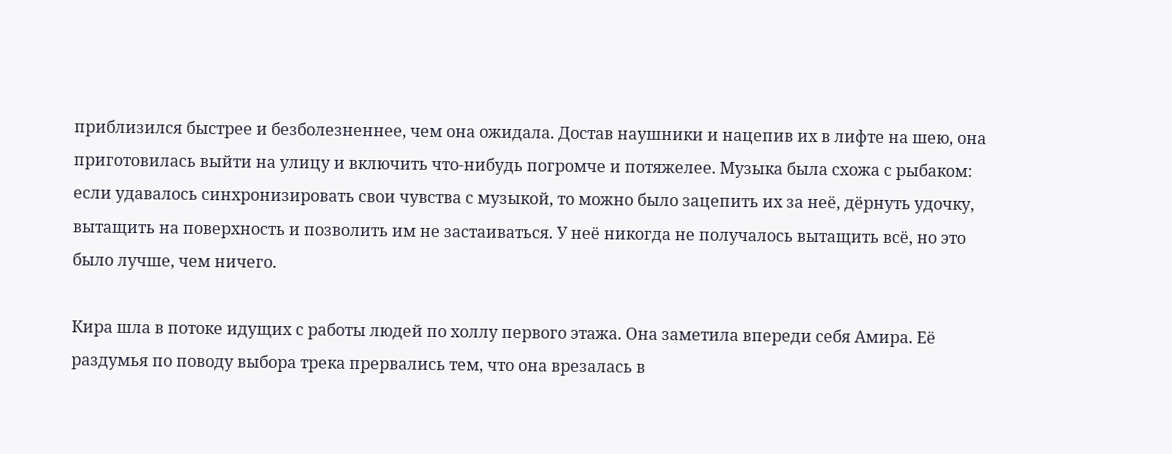приблизился быстрее и безболезненнее, чем она ожидала. Достав наушники и нацепив их в лифте на шею, она приготовилась выйти на улицу и включить что-нибудь погромче и потяжелее. Музыка была схожа с рыбаком: если удавалось синхронизировать свои чувства с музыкой, то можно было зацепить их за неё, дёрнуть удочку, вытащить на поверхность и позволить им не застаиваться. У неё никогда не получалось вытащить всё, но это было лучше, чем ничего.

Кира шла в потоке идущих с работы людей по холлу первого этажа. Она заметила впереди себя Амира. Её раздумья по поводу выбора трека прервались тем, что она врезалась в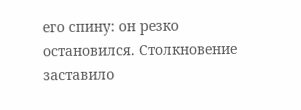его спину: он резко остановился. Столкновение заставило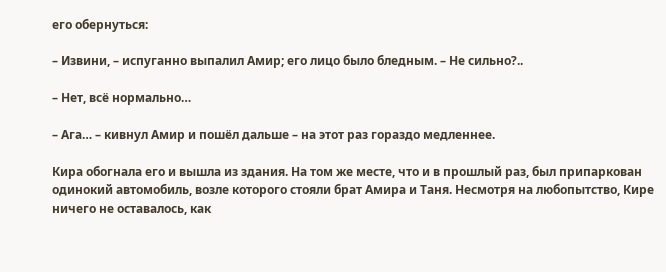его обернуться:

– Извини, – испуганно выпалил Амир; его лицо было бледным. – Не сильно?..

– Нет, всё нормально…

– Ага… – кивнул Амир и пошёл дальше – на этот раз гораздо медленнее.

Кира обогнала его и вышла из здания. На том же месте, что и в прошлый раз, был припаркован одинокий автомобиль, возле которого стояли брат Амира и Таня. Несмотря на любопытство, Кире ничего не оставалось, как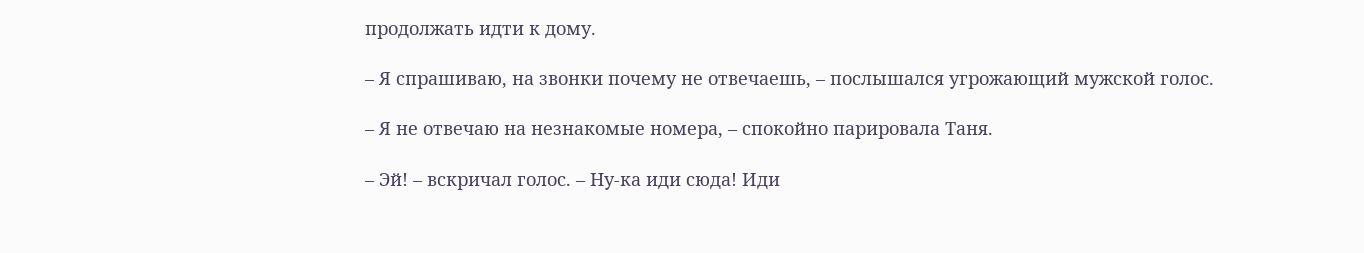продолжать идти к дому.

– Я спрашиваю, на звонки почему не отвечаешь, – послышался угрожающий мужской голос.

– Я не отвечаю на незнакомые номера, – спокойно парировала Таня.

– Эй! – вскричал голос. – Ну-ка иди сюда! Иди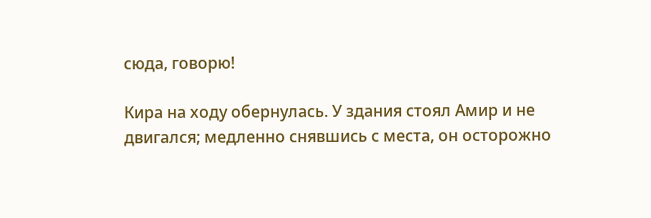сюда, говорю!

Кира на ходу обернулась. У здания стоял Амир и не двигался; медленно снявшись с места, он осторожно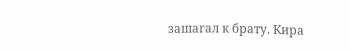зашагал к брату. Кира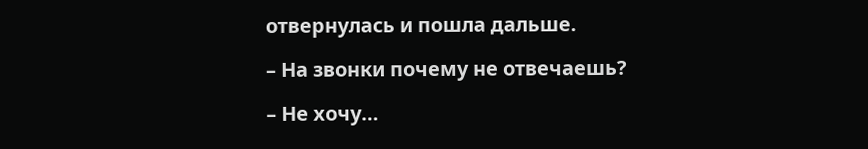отвернулась и пошла дальше.

– На звонки почему не отвечаешь?

– Не хочу…